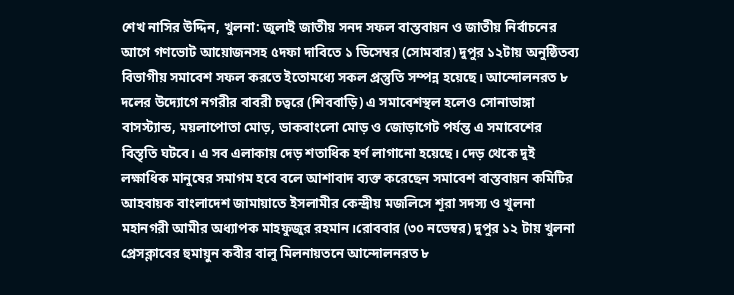শেখ নাসির উদ্দিন, খুলনা: জুলাই জাতীয় সনদ সফল বাস্তবায়ন ও জাতীয় নির্বাচনের আগে গণভোট আয়োজনসহ ৫দফা দাবিতে ১ ডিসেম্বর (সোমবার) দুপুর ১২টায় অনুষ্ঠিতব্য বিভাগীয় সমাবেশ সফল করতে ইতোমধ্যে সকল প্রস্তুতি সম্পন্ন হয়েছে। আন্দোলনরত ৮ দলের উদ্যোগে নগরীর বাবরী চত্বরে (শিববাড়ি) এ সমাবেশস্থল হলেও সোনাডাঙ্গা বাসস্ট্যান্ড, ময়লাপোতা মোড়, ডাকবাংলো মোড় ও জোড়াগেট পর্যন্ত এ সমাবেশের বিস্তৃতি ঘটবে। এ সব এলাকায় দেড় শতাধিক হর্ণ লাগানো হয়েছে। দেড় থেকে দুই লক্ষাধিক মানুষের সমাগম হবে বলে আশাবাদ ব্যক্ত করেছেন সমাবেশ বাস্তবায়ন কমিটির আহবায়ক বাংলাদেশ জামায়াতে ইসলামীর কেন্দ্রীয় মজলিসে শূরা সদস্য ও খুলনা মহানগরী আমীর অধ্যাপক মাহফুজুর রহমান।রোববার (৩০ নভেম্বর) দুপুর ১২ টায় খুলনা প্রেসক্লাবের হুমায়ুন কবীর বালু মিলনায়তনে আন্দোলনরত ৮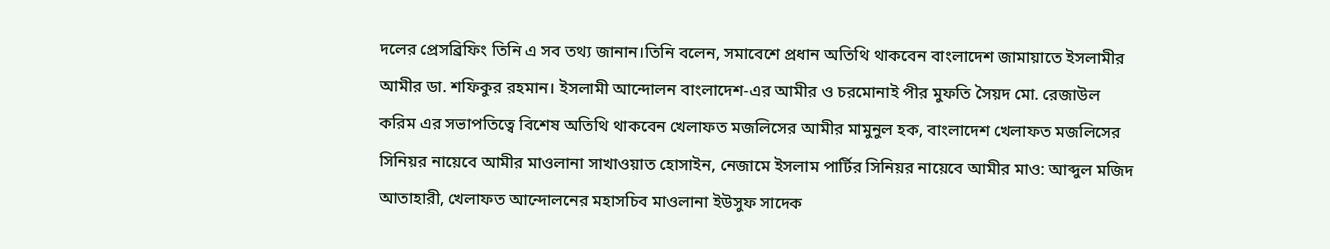দলের প্রেসব্রিফিং তিনি এ সব তথ্য জানান।তিনি বলেন, সমাবেশে প্রধান অতিথি থাকবেন বাংলাদেশ জামায়াতে ইসলামীর আমীর ডা. শফিকুর রহমান। ইসলামী আন্দোলন বাংলাদেশ-এর আমীর ও চরমোনাই পীর মুফতি সৈয়দ মো. রেজাউল করিম এর সভাপতিত্বে বিশেষ অতিথি থাকবেন খেলাফত মজলিসের আমীর মামুনুল হক, বাংলাদেশ খেলাফত মজলিসের সিনিয়র নায়েবে আমীর মাওলানা সাখাওয়াত হোসাইন, নেজামে ইসলাম পার্টির সিনিয়র নায়েবে আমীর মাও: আব্দুল মজিদ আতাহারী, খেলাফত আন্দোলনের মহাসচিব মাওলানা ইউসুফ সাদেক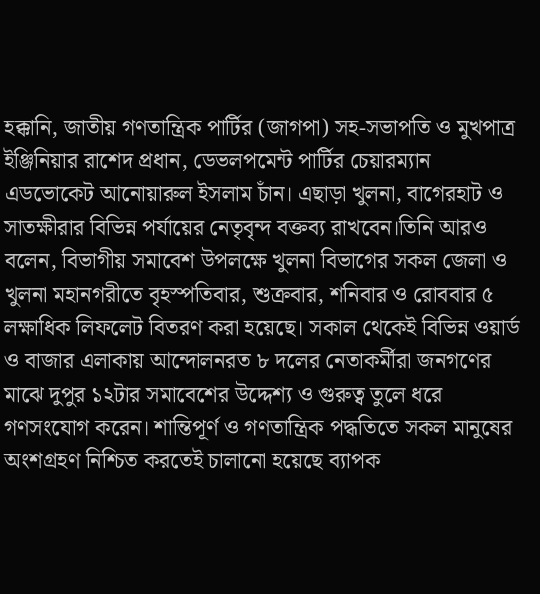হক্কানি, জাতীয় গণতান্ত্রিক পার্টির (জাগপা) সহ-সভাপতি ও মুখপাত্র ইঞ্জিনিয়ার রাশেদ প্রধান, ডেভলপমেন্ট পার্টির চেয়ারম্যান এডভোকেট আনোয়ারুল ইসলাম চাঁন। এছাড়া খুলনা, বাগেরহাট ও সাতক্ষীরার বিভিন্ন পর্যায়ের নেতৃবৃন্দ বক্তব্য রাখবেন।তিনি আরও বলেন, বিভাগীয় সমাবেশ উপলক্ষে খুলনা বিভাগের সকল জেলা ও খুলনা মহানগরীতে বৃহস্পতিবার, শুক্রবার, শনিবার ও রোববার ৫ লক্ষাধিক লিফলেট বিতরণ করা হয়েছে। সকাল থেকেই বিভিন্ন ওয়ার্ড ও বাজার এলাকায় আন্দোলনরত ৮ দলের নেতাকর্মীরা জনগণের মাঝে দুপুর ১২টার সমাবেশের উদ্দেশ্য ও গুরুত্ব তুলে ধরে গণসংযোগ করেন। শান্তিপূর্ণ ও গণতান্ত্রিক পদ্ধতিতে সকল মানুষের অংশগ্রহণ নিশ্চিত করতেই চালানো হয়েছে ব্যাপক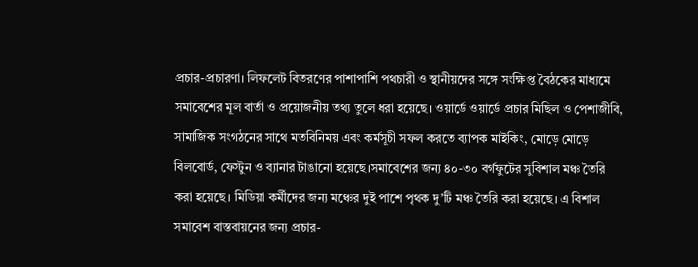প্রচার-প্রচারণা। লিফলেট বিতরণের পাশাপাশি পথচারী ও স্থানীয়দের সঙ্গে সংক্ষিপ্ত বৈঠকের মাধ্যমে সমাবেশের মূল বার্তা ও প্রয়োজনীয় তথ্য তুলে ধরা হয়েছে। ওয়ার্ডে ওয়ার্ডে প্রচার মিছিল ও পেশাজীবি, সামাজিক সংগঠনের সাথে মতবিনিময় এবং কর্মসূচী সফল করতে ব্যাপক মাইকিং, মোড়ে মোড়ে বিলবোর্ড, ফেস্টুন ও ব্যানার টাঙানো হয়েছে।সমাবেশের জন্য ৪০-৩০ বর্গফুটের সুবিশাল মঞ্চ তৈরি করা হয়েছে। মিডিয়া কর্মীদের জন্য মঞ্চের দুই পাশে পৃথক দু’টি মঞ্চ তৈরি করা হয়েছে। এ বিশাল সমাবেশ বাস্তবায়নের জন্য প্রচার-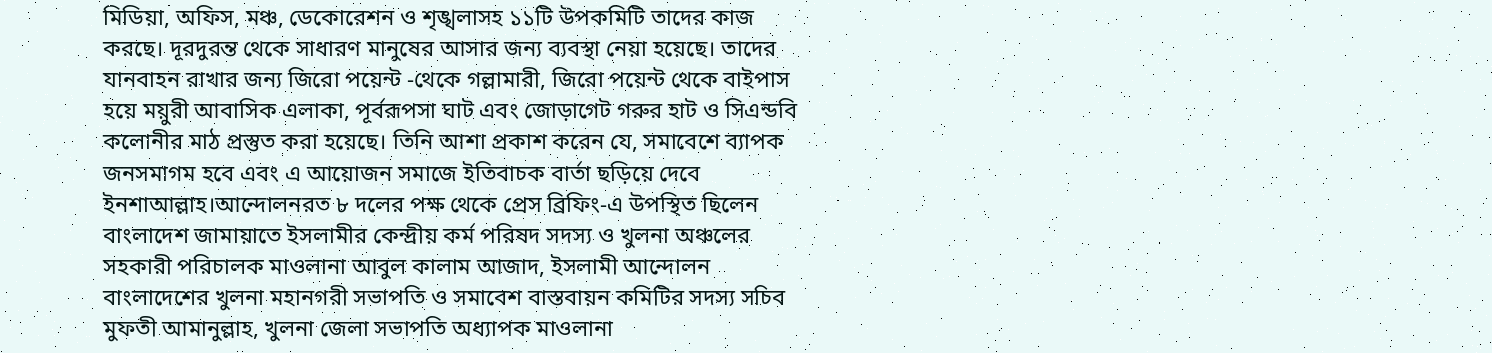মিডিয়া, অফিস, মঞ্চ, ডেকোরেশন ও শৃঙ্খলাসহ ১১টি উপকমিটি তাদের কাজ করছে। দূরদুরন্ত থেকে সাধারণ মানুষের আসার জন্য ব্যবস্থা নেয়া হয়েছে। তাদের যানবাহন রাখার জন্য জিরো পয়েন্ট -থেকে গল্লামারী, জিরো পয়েন্ট থেকে বাইপাস হয়ে ময়ুরী আবাসিক এলাকা, পূর্বরূপসা ঘাট এবং জোড়াগেট গরুর হাট ও সিএন্ডবি কলোনীর মাঠ প্রস্তুত করা হয়েছে। তিনি আশা প্রকাশ করেন যে, সমাবেশে ব্যাপক জনসমাগম হবে এবং এ আয়োজন সমাজে ইতিবাচক বার্তা ছড়িয়ে দেবে ইনশাআল্লাহ।আন্দোলনরত ৮ দলের পক্ষ থেকে প্রেস ব্রিফিং-এ উপস্থিত ছিলেন বাংলাদেশ জামায়াতে ইসলামীর কেন্দ্রীয় কর্ম পরিষদ সদস্য ও খুলনা অঞ্চলের সহকারী পরিচালক মাওলানা আবুল কালাম আজাদ, ইসলামী আন্দোলন বাংলাদেশের খুলনা মহানগরী সভাপতি ও সমাবেশ বাস্তবায়ন কমিটির সদস্য সচিব মুফতী আমানুল্লাহ, খুলনা জেলা সভাপতি অধ্যাপক মাওলানা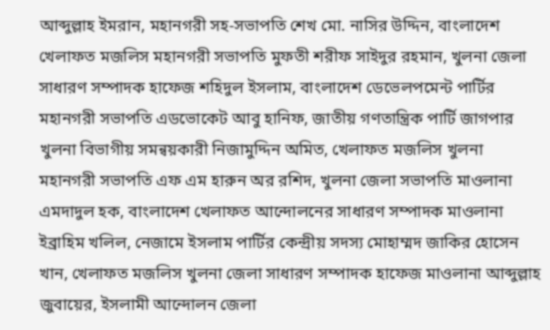আব্দুল্লাহ ইমরান, মহানগরী সহ-সভাপতি শেখ মো. নাসির উদ্দিন, বাংলাদেশ খেলাফত মজলিস মহানগরী সভাপতি মুফতী শরীফ সাইদুর রহমান, খুলনা জেলা সাধারণ সম্পাদক হাফেজ শহিদুল ইসলাম, বাংলাদেশ ডেভেলপমেন্ট পার্টির মহানগরী সভাপতি এডভোকেট আবু হানিফ, জাতীয় গণতান্ত্রিক পার্টি জাগপার খুলনা বিভাগীয় সমন্বয়কারী নিজামুদ্দিন অমিত, খেলাফত মজলিস খুলনা মহানগরী সভাপতি এফ এম হারুন অর রশিদ, খুলনা জেলা সভাপতি মাওলানা এমদাদুল হক, বাংলাদেশ খেলাফত আন্দোলনের সাধারণ সম্পাদক মাওলানা ইব্রাহিম খলিল, নেজামে ইসলাম পার্টির কেন্দ্রীয় সদস্য মোহাম্মদ জাকির হোসেন খান, খেলাফত মজলিস খুলনা জেলা সাধারণ সম্পাদক হাফেজ মাওলানা আব্দুল্লাহ জুবায়ের, ইসলামী আন্দোলন জেলা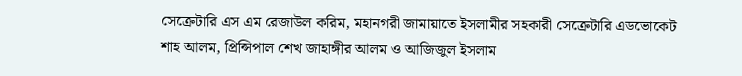সেক্রেটারি এস এম রেজাউল করিম, মহানগরী জামায়াতে ইসলামীর সহকারী সেক্রেটারি এডভোকেট শাহ আলম, প্রিন্সিপাল শেখ জাহাঙ্গীর আলম ও আজিজুল ইসলাম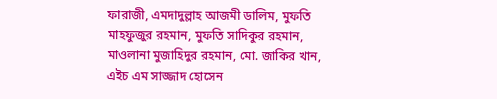ফারাজী, এমদাদুল্লাহ আজমী ডালিম, মুফতি মাহফুজুর রহমান, মুফতি সাদিকুর রহমান, মাওলানা মুজাহিদুর রহমান, মো. জাকির খান, এইচ এম সাজ্জাদ হোসেন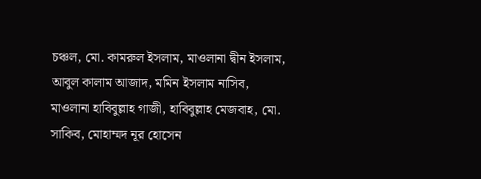চঞ্চল, মো. কামরুল ইসলাম, মাওলানা দ্বীন ইসলাম, আবুল কালাম আজাদ, মমিন ইসলাম নাসিব, মাওলানা হাবিবুল্লাহ গাজী, হাবিবুল্লাহ মেজবাহ, মো. সাকিব, মোহাম্মদ নূর হোসেন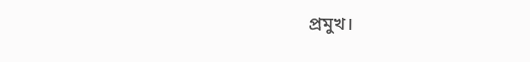প্রমুখ।